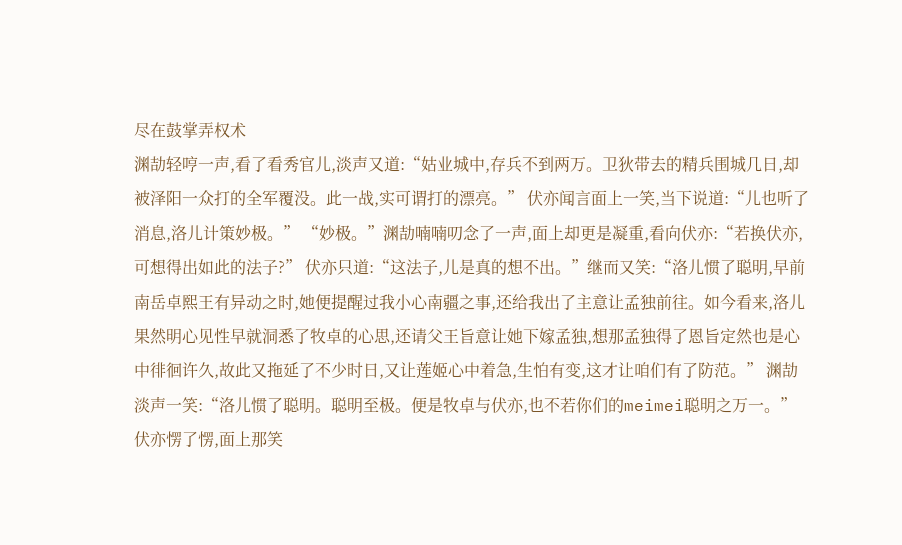尽在鼓掌弄权术
渊劼轻哼一声,看了看秀官儿,淡声又道:“姑业城中,存兵不到两万。卫狄带去的精兵围城几日,却被泽阳一众打的全军覆没。此一战,实可谓打的漂亮。” 伏亦闻言面上一笑,当下说道:“儿也听了消息,洛儿计策妙极。” “妙极。”渊劼喃喃叨念了一声,面上却更是凝重,看向伏亦:“若换伏亦,可想得出如此的法子?” 伏亦只道:“这法子,儿是真的想不出。”继而又笑:“洛儿惯了聪明,早前南岳卓熙王有异动之时,她便提醒过我小心南疆之事,还给我出了主意让孟独前往。如今看来,洛儿果然明心见性早就洞悉了牧卓的心思,还请父王旨意让她下嫁孟独,想那孟独得了恩旨定然也是心中徘徊许久,故此又拖延了不少时日,又让莲姬心中着急,生怕有变,这才让咱们有了防范。” 渊劼淡声一笑:“洛儿惯了聪明。聪明至极。便是牧卓与伏亦,也不若你们的meimei聪明之万一。” 伏亦愣了愣,面上那笑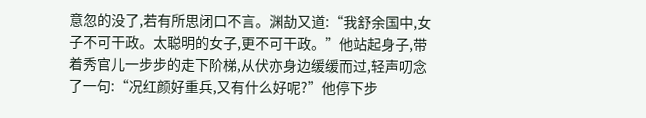意忽的没了,若有所思闭口不言。渊劼又道:“我舒余国中,女子不可干政。太聪明的女子,更不可干政。”他站起身子,带着秀官儿一步步的走下阶梯,从伏亦身边缓缓而过,轻声叨念了一句:“况红颜好重兵,又有什么好呢?”他停下步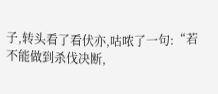子,转头看了看伏亦,咕哝了一句:“若不能做到杀伐决断,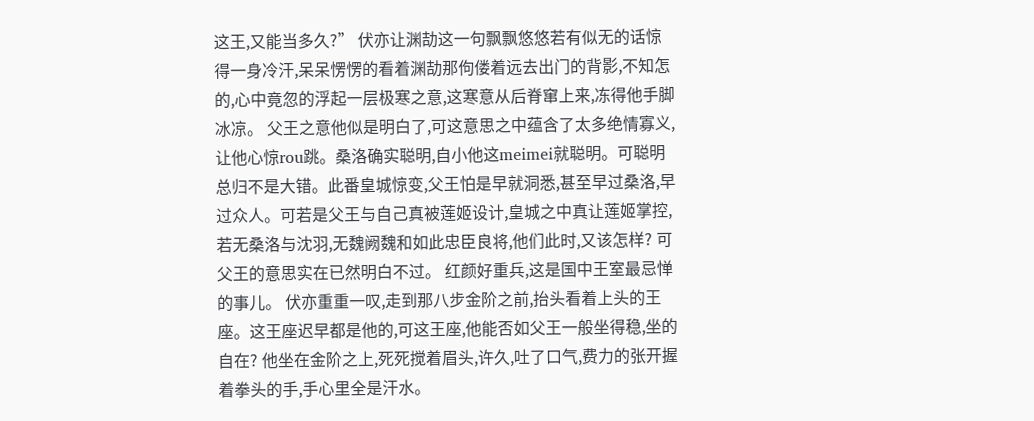这王,又能当多久?” 伏亦让渊劼这一句飘飘悠悠若有似无的话惊得一身冷汗,呆呆愣愣的看着渊劼那佝偻着远去出门的背影,不知怎的,心中竟忽的浮起一层极寒之意,这寒意从后脊窜上来,冻得他手脚冰凉。 父王之意他似是明白了,可这意思之中蕴含了太多绝情寡义,让他心惊rou跳。桑洛确实聪明,自小他这meimei就聪明。可聪明总归不是大错。此番皇城惊变,父王怕是早就洞悉,甚至早过桑洛,早过众人。可若是父王与自己真被莲姬设计,皇城之中真让莲姬掌控,若无桑洛与沈羽,无魏阙魏和如此忠臣良将,他们此时,又该怎样? 可父王的意思实在已然明白不过。 红颜好重兵,这是国中王室最忌惮的事儿。 伏亦重重一叹,走到那八步金阶之前,抬头看着上头的王座。这王座迟早都是他的,可这王座,他能否如父王一般坐得稳,坐的自在? 他坐在金阶之上,死死搅着眉头,许久,吐了口气,费力的张开握着拳头的手,手心里全是汗水。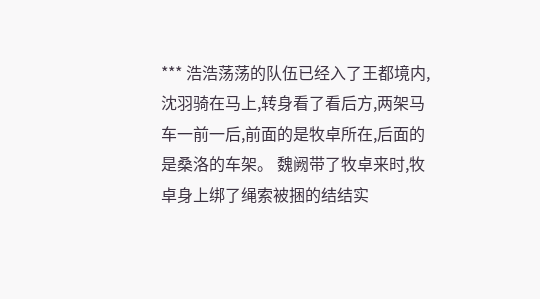*** 浩浩荡荡的队伍已经入了王都境内,沈羽骑在马上,转身看了看后方,两架马车一前一后,前面的是牧卓所在,后面的是桑洛的车架。 魏阙带了牧卓来时,牧卓身上绑了绳索被捆的结结实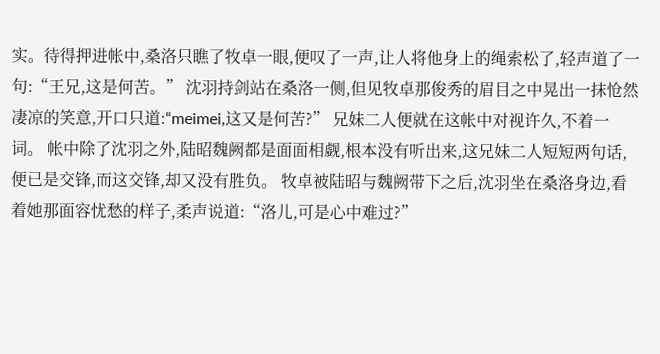实。待得押进帐中,桑洛只瞧了牧卓一眼,便叹了一声,让人将他身上的绳索松了,轻声道了一句:“王兄,这是何苦。” 沈羽持剑站在桑洛一侧,但见牧卓那俊秀的眉目之中晃出一抹怆然凄凉的笑意,开口只道:“meimei,这又是何苦?” 兄妹二人便就在这帐中对视许久,不着一词。 帐中除了沈羽之外,陆昭魏阙都是面面相觑,根本没有听出来,这兄妹二人短短两句话,便已是交锋,而这交锋,却又没有胜负。 牧卓被陆昭与魏阙带下之后,沈羽坐在桑洛身边,看着她那面容忧愁的样子,柔声说道:“洛儿,可是心中难过?”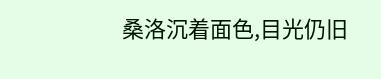桑洛沉着面色,目光仍旧